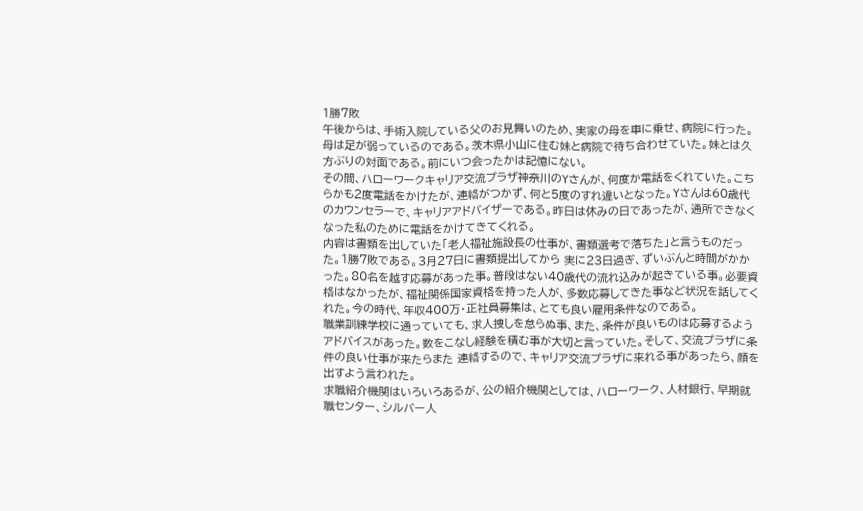1勝7敗
午後からは、手術入院している父のお見舞いのため、実家の母を車に乗せ、病院に行った。
母は足が弱っているのである。茨木県小山に住む妹と病院で待ち合わせていた。妹とは久方ぶりの対面である。前にいつ会ったかは記憶にない。
その間、ハローワークキャリア交流プラザ神奈川のYさんが、何度か電話をくれていた。こちらかも2度電話をかけたが、連絡がつかず、何と5度のすれ違いとなった。Yさんは60歳代のカウンセラーで、キャリアアドバイザーである。昨日は休みの日であったが、通所できなくなった私のために電話をかけてきてくれる。
内容は書類を出していた「老人福祉施設長の仕事が、書類選考で落ちた」と言うものだった。1勝7敗である。3月27日に書類提出してから 実に23日過ぎ、ずいぶんと時間がかかった。80名を越す応募があった事。普段はない40歳代の流れ込みが起きている事。必要資格はなかったが、福祉関係国家資格を持った人が、多数応募してきた事など状況を話してくれた。今の時代、年収400万・正社員募集は、とても良い雇用条件なのである。
職業訓練学校に通っていても、求人捜しを怠らぬ事、また、条件が良いものは応募するようアドバイスがあった。数をこなし経験を積む事が大切と言っていた。そして、交流プラザに条件の良い仕事が来たらまた 連絡するので、キャリア交流プラザに来れる事があったら、顔を出すよう言われた。
求職紹介機関はいろいろあるが、公の紹介機関としては、ハローワーク、人材銀行、早期就職センター、シルバー人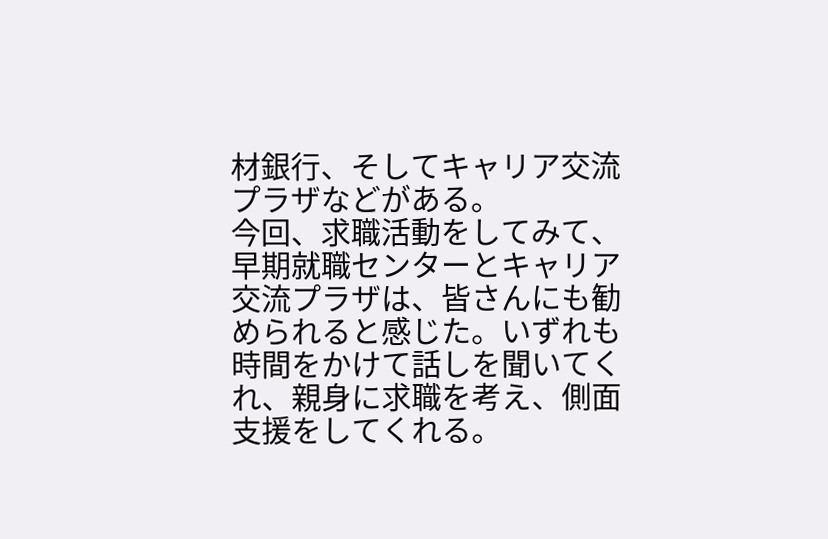材銀行、そしてキャリア交流プラザなどがある。
今回、求職活動をしてみて、早期就職センターとキャリア交流プラザは、皆さんにも勧められると感じた。いずれも 時間をかけて話しを聞いてくれ、親身に求職を考え、側面支援をしてくれる。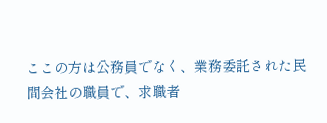ここの方は公務員でなく、業務委託された民間会社の職員で、求職者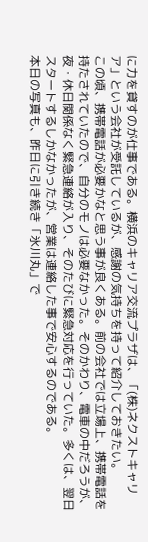に力を貸すのが仕事である。横浜のキャリア交流プラザは、「(株)ネクストキャリア」という会社が受託しているが、感謝の気持ちを持って紹介しておきたい。
この頃、携帯電話が必要かなと思う事が良くある。前の会社では立場上、携帯電話を持たされていたので、自分のモノは必要なかった。そのかわり、電車の中だろうが、夜・休日関係なく緊急連絡が入り、そのたびに緊急対応を行っていた。多くは、翌日スタートするしかなかったが、営業は連絡した事で安心するのである。
本日の写真も、昨日に引き続き「氷川丸」で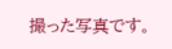撮った写真です。